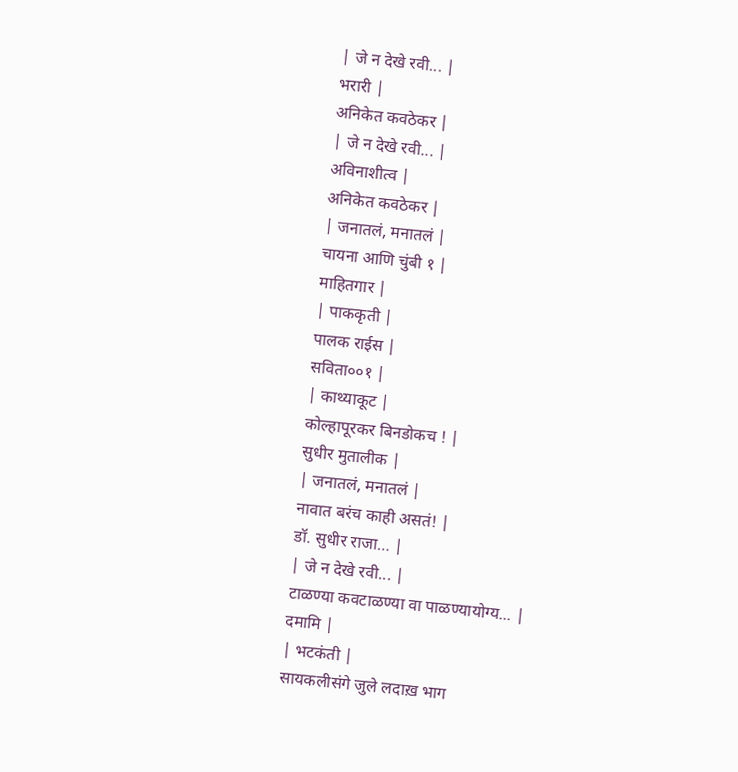| जे न देखे रवी... |
भरारी |
अनिकेत कवठेकर |
| जे न देखे रवी... |
अविनाशीत्व |
अनिकेत कवठेकर |
| जनातलं, मनातलं |
चायना आणि चुंबी १ |
माहितगार |
| पाककृती |
पालक राईस |
सविता००१ |
| काथ्याकूट |
कोल्हापूरकर बिनडोकच ! |
सुधीर मुतालीक |
| जनातलं, मनातलं |
नावात बरंच काही असतं! |
डॉ. सुधीर राजा… |
| जे न देखे रवी... |
टाळण्या कवटाळण्या वा पाळण्यायोग्य... |
दमामि |
| भटकंती |
सायकलीसंगे जुले लदाख़ भाग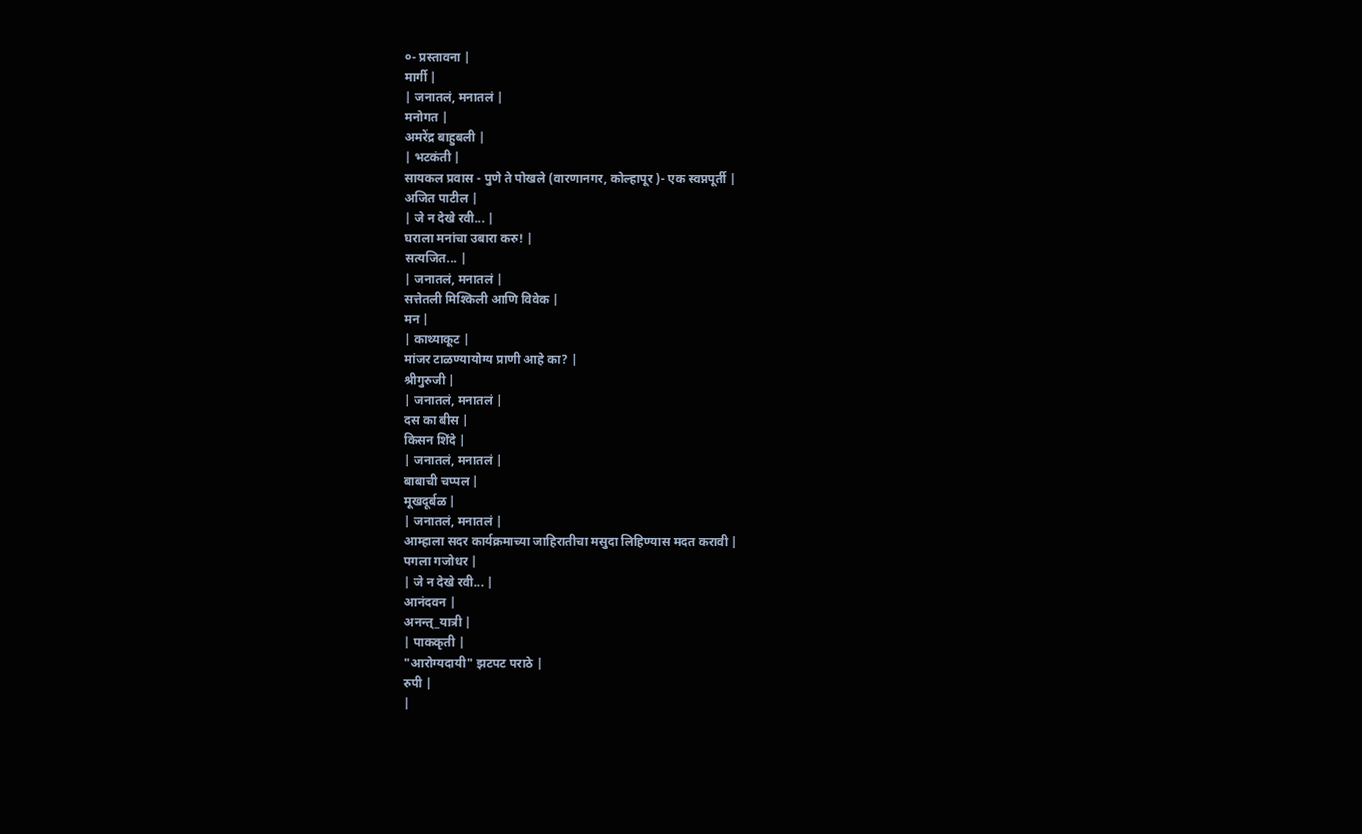०- प्रस्तावना |
मार्गी |
| जनातलं, मनातलं |
मनोगत |
अमरेंद्र बाहुबली |
| भटकंती |
सायकल प्रवास - पुणे ते पोखले (वारणानगर, कोल्हापूर )- एक स्वप्नपूर्ती |
अजित पाटील |
| जे न देखे रवी... |
घराला मनांचा उबारा करु! |
सत्यजित... |
| जनातलं, मनातलं |
सत्तेतली मिश्किली आणि विवेक |
मन |
| काथ्याकूट |
मांजर टाळण्यायोग्य प्राणी आहे का? |
श्रीगुरुजी |
| जनातलं, मनातलं |
दस का बीस |
किसन शिंदे |
| जनातलं, मनातलं |
बाबाची चप्पल |
मूखदूर्बळ |
| जनातलं, मनातलं |
आम्हाला सदर कार्यक्रमाच्या जाहिरातीचा मसुदा लिहिण्यास मदत करावी |
पगला गजोधर |
| जे न देखे रवी... |
आनंदवन |
अनन्त्_यात्री |
| पाककृती |
"आरोग्यदायी" झटपट पराठे |
रुपी |
|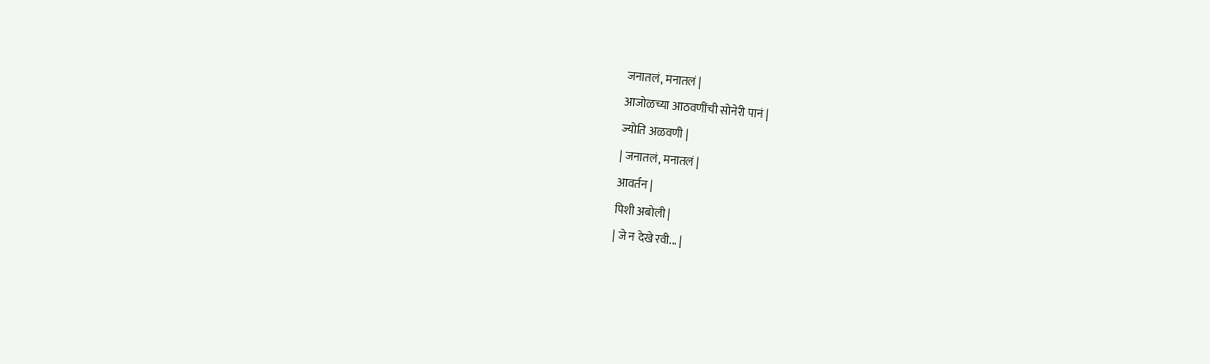जनातलं, मनातलं |
आजोळच्या आठवणींची सोनेरी पानं |
ज्योति अळवणी |
| जनातलं, मनातलं |
आवर्तन |
पिशी अबोली |
| जे न देखे रवी... |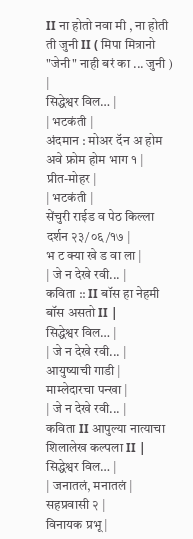II ना होतो नवा मी , ना होती ती जुनी II ( मिपा मित्रानो "जेनी" नाही बरं का ... जुनी ) |
सिद्धेश्वर विल… |
| भटकंती |
अंदमान : मोअर दॅन अ होम अवे फ्रोम होम भाग १ |
प्रीत-मोहर |
| भटकंती |
सेंचुरी राईड व पेठ किल्ला दर्शन २३/०६/१७ |
भ ट क्या खे ड वा ला |
| जे न देखे रवी... |
कविता :: II बॉस हा नेहमी बॉस असतो II |
सिद्धेश्वर विल… |
| जे न देखे रवी... |
आयुष्याची गाडी |
माम्लेदारचा पन्खा |
| जे न देखे रवी... |
कविता II आपुल्या नात्याचा शिलालेख कल्पला II |
सिद्धेश्वर विल… |
| जनातलं, मनातलं |
सहप्रवासी २ |
विनायक प्रभू |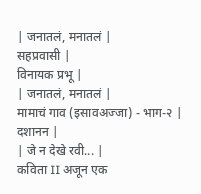| जनातलं, मनातलं |
सहप्रवासी |
विनायक प्रभू |
| जनातलं, मनातलं |
मामाचं गाव (इसावअज्जा) - भाग-२ |
दशानन |
| जे न देखे रवी... |
कविता II अजून एक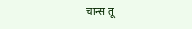चान्स तू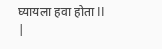घ्यायला हवा होता II |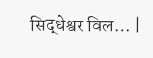सिद्धेश्वर विल… |